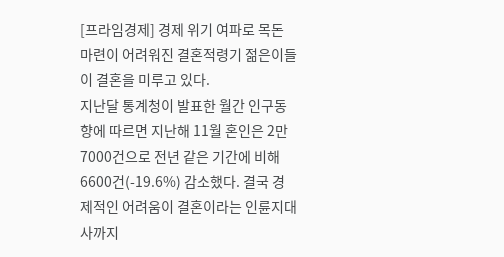[프라임경제] 경제 위기 여파로 목돈 마련이 어려워진 결혼적령기 젊은이들이 결혼을 미루고 있다.
지난달 통계청이 발표한 월간 인구동향에 따르면 지난해 11월 혼인은 2만7000건으로 전년 같은 기간에 비해 6600건(-19.6%) 감소했다. 결국 경제적인 어려움이 결혼이라는 인륜지대사까지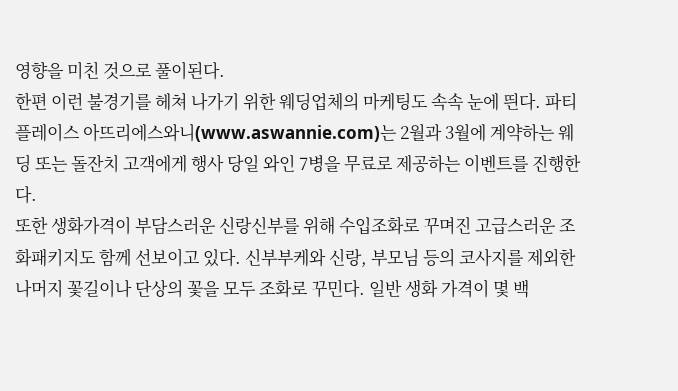영향을 미친 것으로 풀이된다.
한편 이런 불경기를 헤쳐 나가기 위한 웨딩업체의 마케팅도 속속 눈에 띈다. 파티 플레이스 아뜨리에스와니(www.aswannie.com)는 2월과 3월에 계약하는 웨딩 또는 돌잔치 고객에게 행사 당일 와인 7병을 무료로 제공하는 이벤트를 진행한다.
또한 생화가격이 부담스러운 신랑신부를 위해 수입조화로 꾸며진 고급스러운 조화패키지도 함께 선보이고 있다. 신부부케와 신랑, 부모님 등의 코사지를 제외한 나머지 꽃길이나 단상의 꽃을 모두 조화로 꾸민다. 일반 생화 가격이 몇 백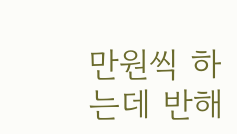만원씩 하는데 반해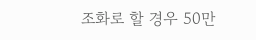조화로 할 경우 50만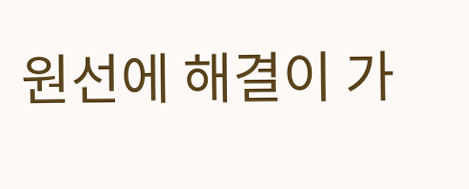원선에 해결이 가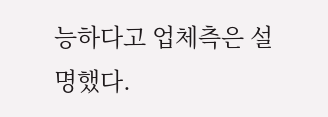능하다고 업체측은 설명했다.